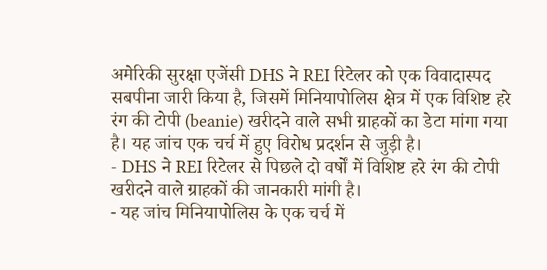अमेरिकी सुरक्षा एजेंसी DHS ने REI रिटेलर को एक विवादास्पद सबपीना जारी किया है, जिसमें मिनियापोलिस क्षेत्र में एक विशिष्ट हरे रंग की टोपी (beanie) खरीदने वाले सभी ग्राहकों का डेटा मांगा गया है। यह जांच एक चर्च में हुए विरोध प्रदर्शन से जुड़ी है।
- DHS ने REI रिटेलर से पिछले दो वर्षों में विशिष्ट हरे रंग की टोपी खरीदने वाले ग्राहकों की जानकारी मांगी है।
- यह जांच मिनियापोलिस के एक चर्च में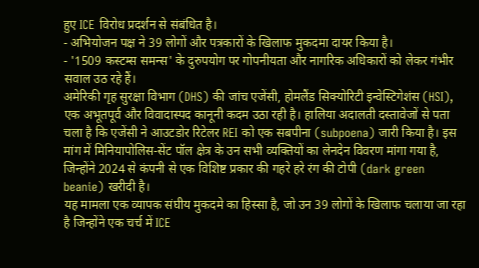हुए ICE विरोध प्रदर्शन से संबंधित है।
- अभियोजन पक्ष ने 39 लोगों और पत्रकारों के खिलाफ मुकदमा दायर किया है।
- '1509 कस्टम्स समन्स' के दुरुपयोग पर गोपनीयता और नागरिक अधिकारों को लेकर गंभीर सवाल उठ रहे हैं।
अमेरिकी गृह सुरक्षा विभाग (DHS) की जांच एजेंसी, होमलैंड सिक्योरिटी इन्वेस्टिगेशंस (HSI), एक अभूतपूर्व और विवादास्पद कानूनी कदम उठा रही है। हालिया अदालती दस्तावेजों से पता चला है कि एजेंसी ने आउटडोर रिटेलर REI को एक सबपीना (subpoena) जारी किया है। इस मांग में मिनियापोलिस-सेंट पॉल क्षेत्र के उन सभी व्यक्तियों का लेनदेन विवरण मांगा गया है, जिन्होंने 2024 से कंपनी से एक विशिष्ट प्रकार की गहरे हरे रंग की टोपी (dark green beanie) खरीदी है।
यह मामला एक व्यापक संघीय मुकदमे का हिस्सा है, जो उन 39 लोगों के खिलाफ चलाया जा रहा है जिन्होंने एक चर्च में ICE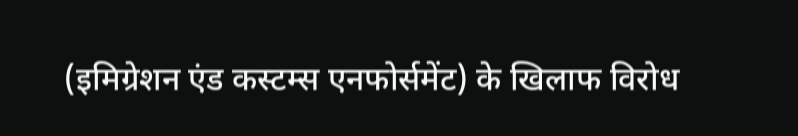(इमिग्रेशन एंड कस्टम्स एनफोर्समेंट) के खिलाफ विरोध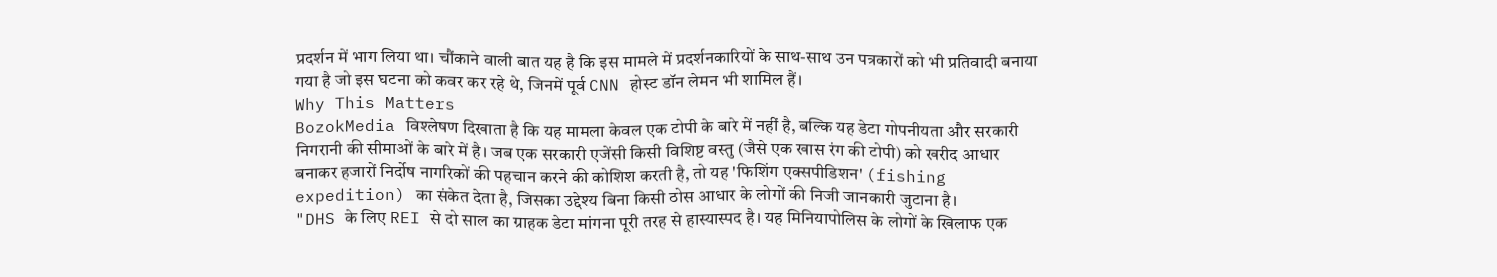प्रदर्शन में भाग लिया था। चौंकाने वाली बात यह है कि इस मामले में प्रदर्शनकारियों के साथ-साथ उन पत्रकारों को भी प्रतिवादी बनाया गया है जो इस घटना को कवर कर रहे थे, जिनमें पूर्व CNN होस्ट डॉन लेमन भी शामिल हैं।
Why This Matters
BozokMedia विश्लेषण दिखाता है कि यह मामला केवल एक टोपी के बारे में नहीं है, बल्कि यह डेटा गोपनीयता और सरकारी निगरानी की सीमाओं के बारे में है। जब एक सरकारी एजेंसी किसी विशिष्ट वस्तु (जैसे एक खास रंग की टोपी) को खरीद आधार बनाकर हजारों निर्दोष नागरिकों की पहचान करने की कोशिश करती है, तो यह 'फिशिंग एक्सपीडिशन' (fishing expedition) का संकेत देता है, जिसका उद्देश्य बिना किसी ठोस आधार के लोगों की निजी जानकारी जुटाना है।
"DHS के लिए REI से दो साल का ग्राहक डेटा मांगना पूरी तरह से हास्यास्पद है। यह मिनियापोलिस के लोगों के खिलाफ एक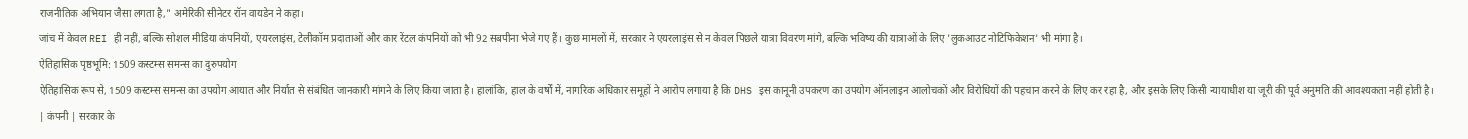राजनीतिक अभियान जैसा लगता है," अमेरिकी सीनेटर रॉन वायडेन ने कहा।
जांच में केवल REI ही नहीं, बल्कि सोशल मीडिया कंपनियों, एयरलाइंस, टेलीकॉम प्रदाताओं और कार रेंटल कंपनियों को भी 92 सबपीना भेजे गए हैं। कुछ मामलों में, सरकार ने एयरलाइंस से न केवल पिछले यात्रा विवरण मांगे, बल्कि भविष्य की यात्राओं के लिए 'लुकआउट नोटिफिकेशन' भी मांगा है।
ऐतिहासिक पृष्ठभूमि: 1509 कस्टम्स समन्स का दुरुपयोग
ऐतिहासिक रूप से, 1509 कस्टम्स समन्स का उपयोग आयात और निर्यात से संबंधित जानकारी मांगने के लिए किया जाता है। हालांकि, हाल के वर्षों में, नागरिक अधिकार समूहों ने आरोप लगाया है कि DHS इस कानूनी उपकरण का उपयोग ऑनलाइन आलोचकों और विरोधियों की पहचान करने के लिए कर रहा है, और इसके लिए किसी न्यायाधीश या जूरी की पूर्व अनुमति की आवश्यकता नहीं होती है।
| कंपनी | सरकार के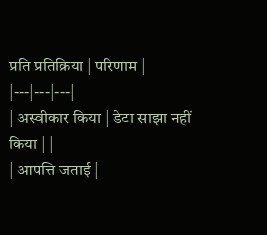प्रति प्रतिक्रिया | परिणाम |
|---|---|---|
| अस्वीकार किया | डेटा साझा नहीं किया | |
| आपत्ति जताई |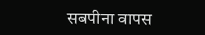सबपीना वापस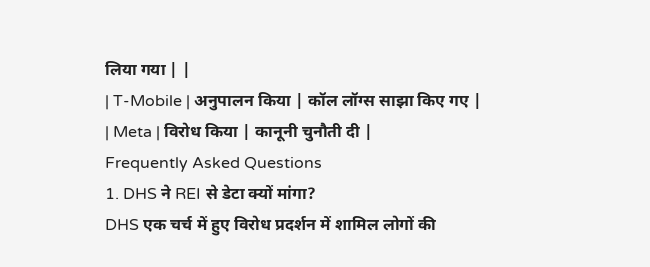लिया गया | |
| T-Mobile | अनुपालन किया | कॉल लॉग्स साझा किए गए |
| Meta | विरोध किया | कानूनी चुनौती दी |
Frequently Asked Questions
1. DHS ने REI से डेटा क्यों मांगा?
DHS एक चर्च में हुए विरोध प्रदर्शन में शामिल लोगों की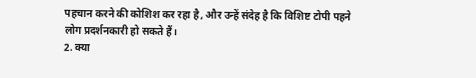पहचान करने की कोशिश कर रहा है, और उन्हें संदेह है कि विशिष्ट टोपी पहने लोग प्रदर्शनकारी हो सकते हैं।
2. क्या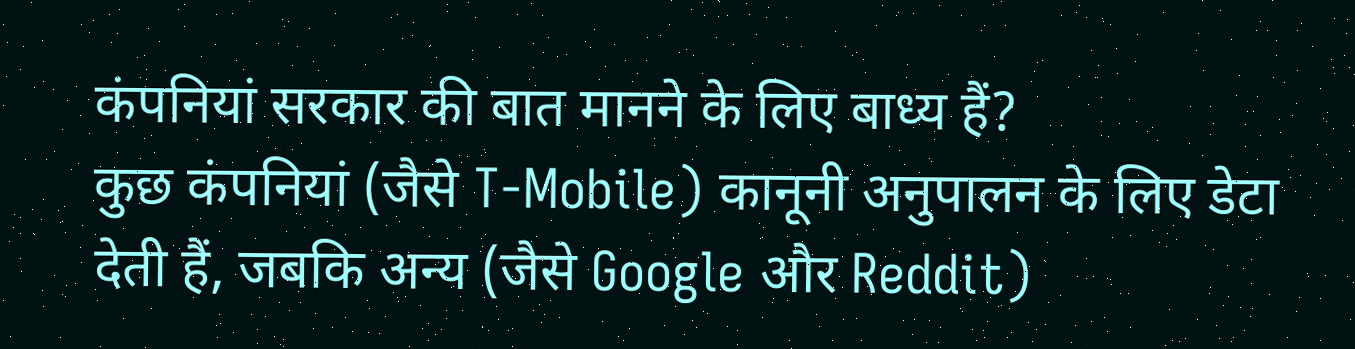कंपनियां सरकार की बात मानने के लिए बाध्य हैं?
कुछ कंपनियां (जैसे T-Mobile) कानूनी अनुपालन के लिए डेटा देती हैं, जबकि अन्य (जैसे Google और Reddit)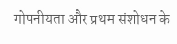गोपनीयता और प्रथम संशोधन के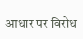आधार पर विरोध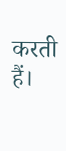करती हैं।